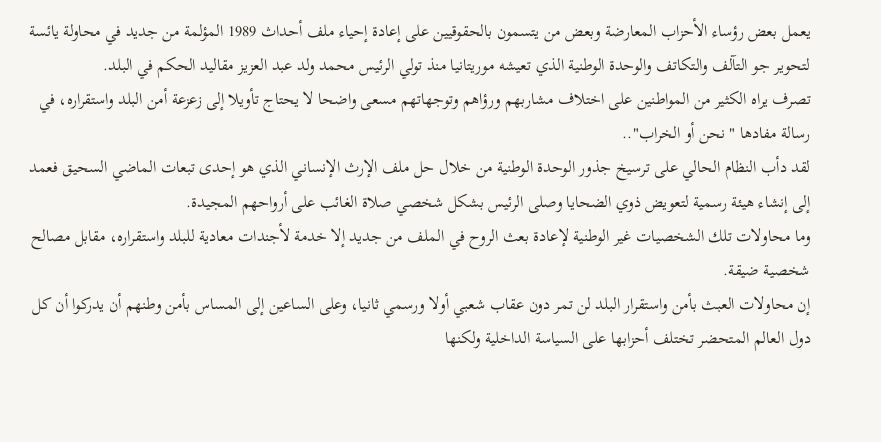يعمل بعض رؤساء الأحزاب المعارضة وبعض من يتسمون بالحقوقيين على إعادة إحياء ملف أحداث 1989 المؤلمة من جديد في محاولة يائسة لتحوير جو التآلف والتكاتف والوحدة الوطنية الذي تعيشه موريتانيا منذ تولي الرئيس محمد ولد عبد العزيز مقاليد الحكم في البلد.
تصرف يراه الكثير من المواطنين على اختلاف مشاربهم ورؤاهم وتوجهاتهم مسعى واضحا لا يحتاج تأويلا إلى زعزعة أمن البلد واستقراره، في رسالة مفادها " نحن أو الخراب"..
لقد دأب النظام الحالي على ترسيخ جذور الوحدة الوطنية من خلال حل ملف الإرث الإنساني الذي هو إحدى تبعات الماضي السحيق فعمد إلى إنشاء هيئة رسمية لتعويض ذوي الضحايا وصلى الرئيس بشكل شخصي صلاة الغائب على أرواحهم المجيدة.
وما محاولات تلك الشخصيات غير الوطنية لإعادة بعث الروح في الملف من جديد إلا خدمة لأجندات معادية للبلد واستقراره، مقابل مصالح شخصية ضيقة.
إن محاولات العبث بأمن واستقرار البلد لن تمر دون عقاب شعبي أولا ورسمي ثانيا، وعلى الساعين إلى المساس بأمن وطنهم أن يدركوا أن كل دول العالم المتحضر تختلف أحزابها على السياسة الداخلية ولكنها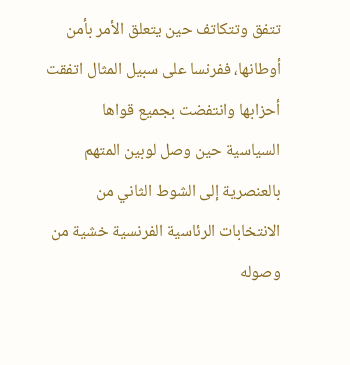تتفق وتتكاتف حين يتعلق الأمر بأمن أوطانها، ففرنسا على سبيل المثال اتفقت أحزابها وانتفضت بجميع قواها السياسية حين وصل لوبين المتهم بالعنصرية إلى الشوط الثاني من الانتخابات الرئاسية الفرنسية خشية من وصوله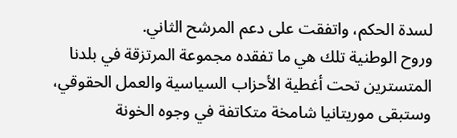لسدة الحكم، واتفقت على دعم المرشح الثاني.
وروح الوطنية تلك هي ما تفقده مجموعة المرتزقة في بلدنا المتسترين تحت أغطية الأحزاب السياسية والعمل الحقوقي، وستبقى موريتانيا شامخة متكاتفة في وجوه الخونة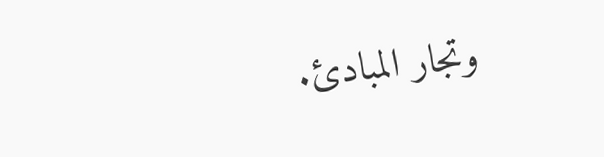وتجار المبادئ.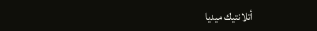أتلانتيك ميديا